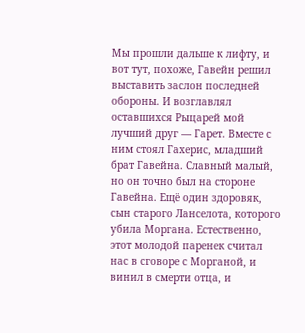Мы прошли дальше к лифту, и вот тут, похоже, Гавейн решил выставить заслон последней обороны. И возглавлял оставшихся Рыцарей мой лучший друг — Гарет. Вместе с ним стоял Гахерис, младший брат Гавейна. Славный малый, но он точно был на стороне Гавейна. Ещё один здоровяк, сын старого Ланселота, которого убила Моргана. Естественно, этот молодой паренек считал нас в сговоре с Морганой, и винил в смерти отца, и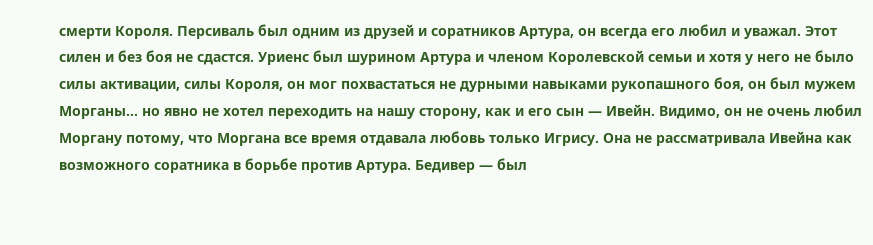смерти Короля. Персиваль был одним из друзей и соратников Артура, он всегда его любил и уважал. Этот силен и без боя не сдастся. Уриенс был шурином Артура и членом Королевской семьи и хотя у него не было силы активации, силы Короля, он мог похвастаться не дурными навыками рукопашного боя, он был мужем Морганы… но явно не хотел переходить на нашу сторону, как и его сын — Ивейн. Видимо, он не очень любил Моргану потому, что Моргана все время отдавала любовь только Игрису. Она не рассматривала Ивейна как возможного соратника в борьбе против Артура. Бедивер — был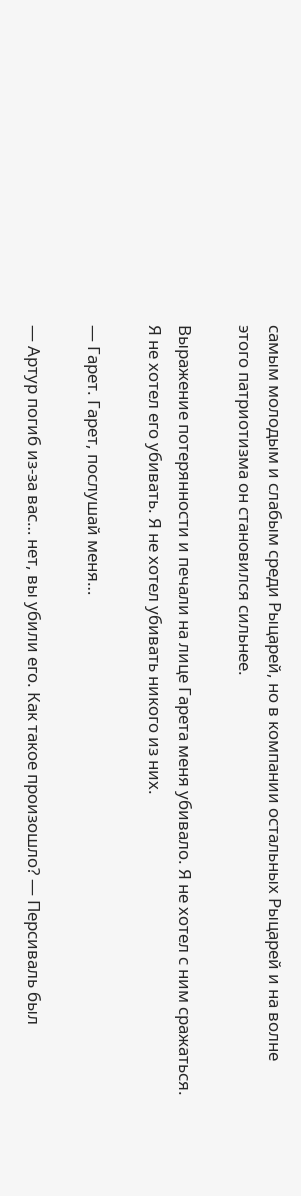самым молодым и слабым среди Рыцарей, но в компании остальных Рыцарей и на волне этого патриотизма он становился сильнее.

Выражение потерянности и печали на лице Гарета меня убивало. Я не хотел с ним сражаться. Я не хотел его убивать. Я не хотел убивать никого из них.

— Гарет. Гарет, послушай меня…

— Артур погиб из-за вас… нет, вы убили его. Как такое произошло? — Персиваль был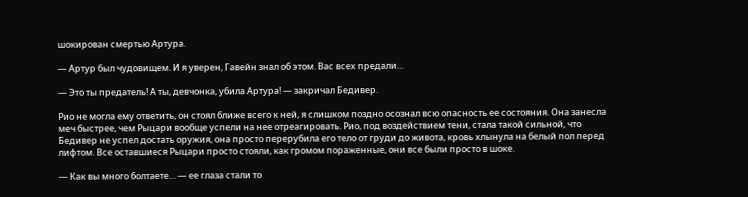шокирован смертью Артура.

— Артур был чудовищем. И я уверен, Гавейн знал об этом. Вас всех предали…

— Это ты предатель! А ты, девчонка, убила Артура! — закричал Бедивер.

Рио не могла ему ответить, он стоял ближе всего к ней, я слишком поздно осознал всю опасность ее состояния. Она занесла меч быстрее, чем Рыцари вообще успели на нее отреагировать. Рио, под воздействием тени, стала такой сильной, что Бедивер не успел достать оружия, она просто перерубила его тело от груди до живота, кровь хлынула на белый пол перед лифтом. Все оставшиеся Рыцари просто стояли, как громом пораженные, они все были просто в шоке.

— Как вы много болтаете… — ее глаза стали то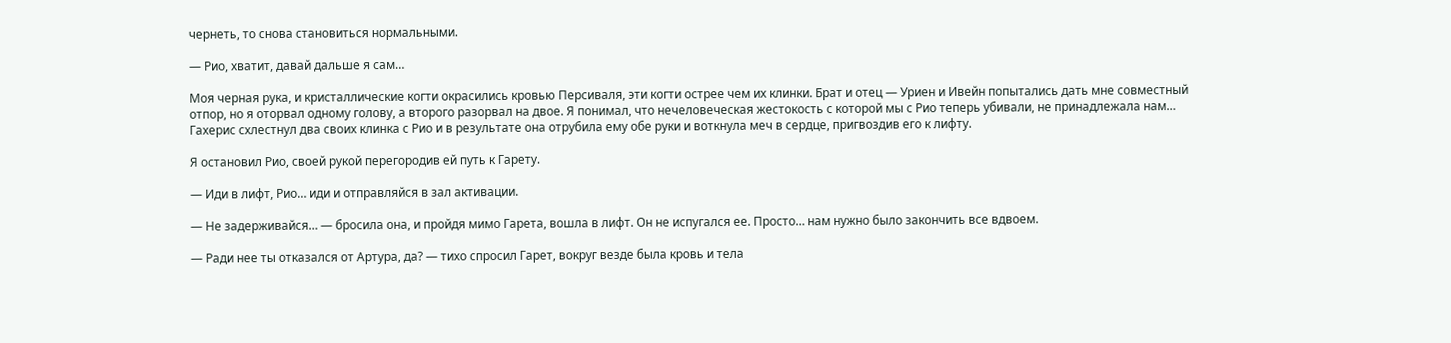чернеть, то снова становиться нормальными.

— Рио, хватит, давай дальше я сам…

Моя черная рука, и кристаллические когти окрасились кровью Персиваля, эти когти острее чем их клинки. Брат и отец — Уриен и Ивейн попытались дать мне совместный отпор, но я оторвал одному голову, а второго разорвал на двое. Я понимал, что нечеловеческая жестокость с которой мы с Рио теперь убивали, не принадлежала нам… Гахерис схлестнул два своих клинка с Рио и в результате она отрубила ему обе руки и воткнула меч в сердце, пригвоздив его к лифту.

Я остановил Рио, своей рукой перегородив ей путь к Гарету.

— Иди в лифт, Рио… иди и отправляйся в зал активации.

— Не задерживайся… — бросила она, и пройдя мимо Гарета, вошла в лифт. Он не испугался ее. Просто… нам нужно было закончить все вдвоем.

— Ради нее ты отказался от Артура, да? — тихо спросил Гарет, вокруг везде была кровь и тела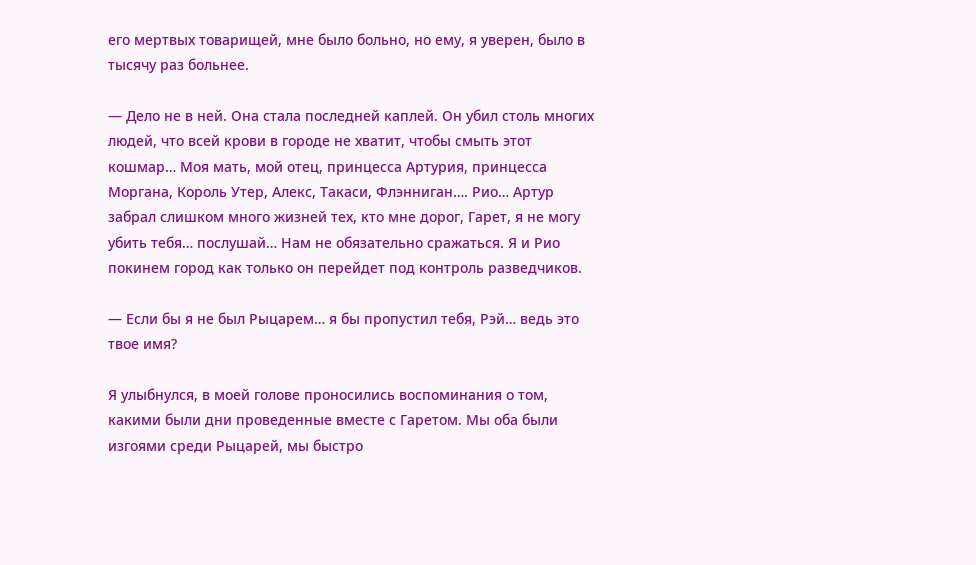его мертвых товарищей, мне было больно, но ему, я уверен, было в тысячу раз больнее.

— Дело не в ней. Она стала последней каплей. Он убил столь многих людей, что всей крови в городе не хватит, чтобы смыть этот кошмар… Моя мать, мой отец, принцесса Артурия, принцесса Моргана, Король Утер, Алекс, Такаси, Флэнниган…. Рио… Артур забрал слишком много жизней тех, кто мне дорог, Гарет, я не могу убить тебя… послушай… Нам не обязательно сражаться. Я и Рио покинем город как только он перейдет под контроль разведчиков.

— Если бы я не был Рыцарем… я бы пропустил тебя, Рэй… ведь это твое имя?

Я улыбнулся, в моей голове проносились воспоминания о том, какими были дни проведенные вместе с Гаретом. Мы оба были изгоями среди Рыцарей, мы быстро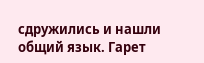сдружились и нашли общий язык. Гарет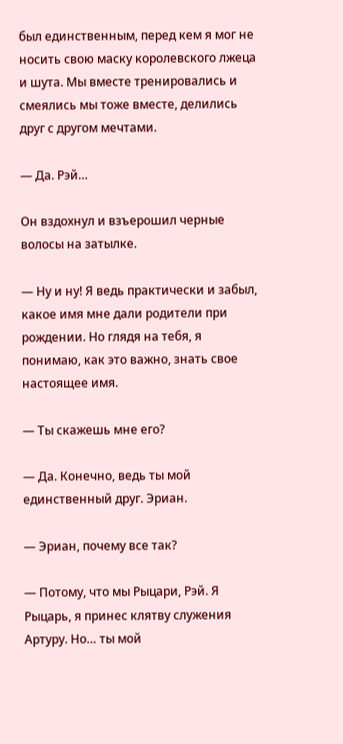был единственным, перед кем я мог не носить свою маску королевского лжеца и шута. Мы вместе тренировались и смеялись мы тоже вместе, делились друг с другом мечтами.

— Да. Рэй…

Он вздохнул и взъерошил черные волосы на затылке.

— Ну и ну! Я ведь практически и забыл, какое имя мне дали родители при рождении. Но глядя на тебя, я понимаю, как это важно, знать свое настоящее имя.

— Ты скажешь мне его?

— Да. Конечно, ведь ты мой единственный друг. Эриан.

— Эриан, почему все так?

— Потому, что мы Рыцари, Рэй. Я Рыцарь, я принес клятву служения Артуру. Но… ты мой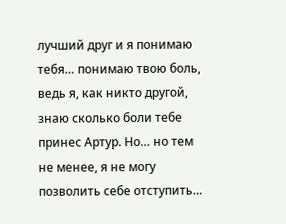лучший друг и я понимаю тебя… понимаю твою боль, ведь я, как никто другой, знаю сколько боли тебе принес Артур. Но… но тем не менее, я не могу позволить себе отступить…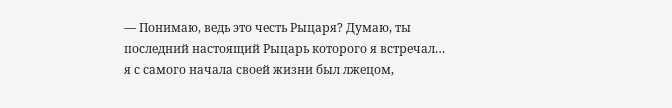— Понимаю, ведь это честь Рыцаря? Думаю, ты последний настоящий Рыцарь которого я встречал… я с самого начала своей жизни был лжецом,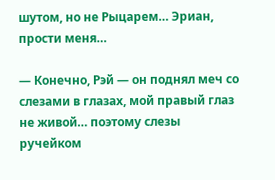шутом, но не Рыцарем… Эриан, прости меня…

— Конечно, Рэй — он поднял меч со слезами в глазах, мой правый глаз не живой… поэтому слезы ручейком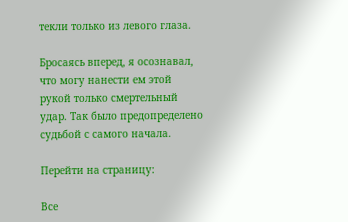текли только из левого глаза.

Бросаясь вперед, я осознавал, что могу нанести ем этой рукой только смертельный удар. Так было предопределено судьбой с самого начала.

Перейти на страницу:

Все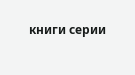книги серии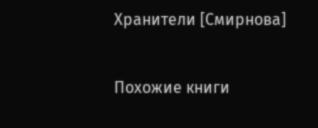Хранители [Смирнова]

Похожие книги